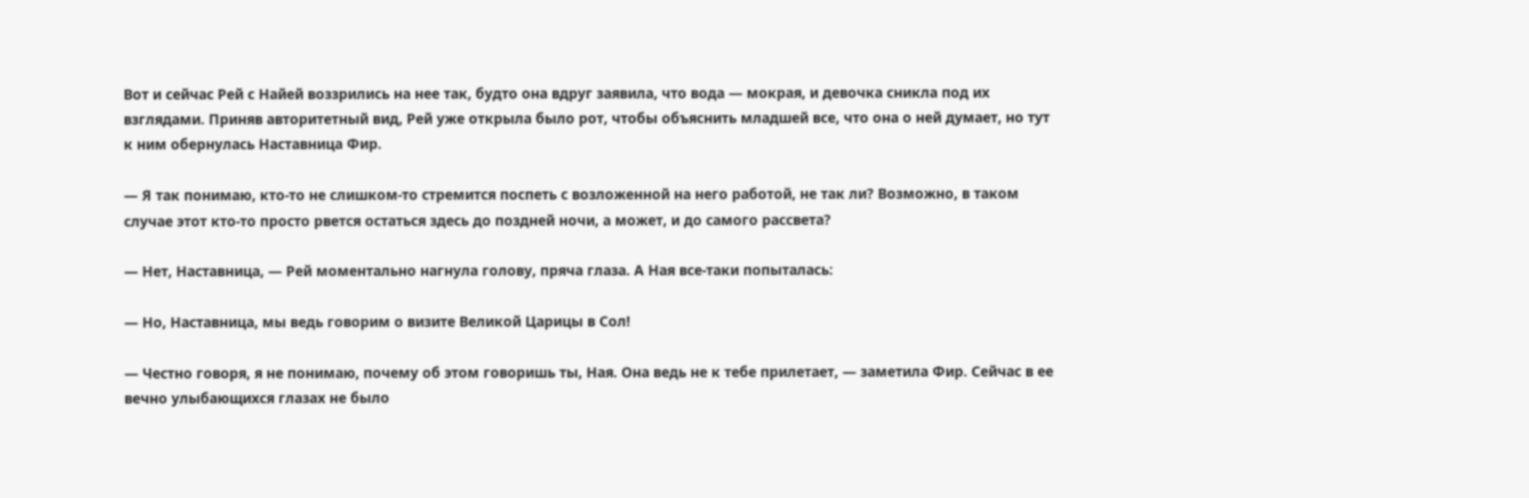Вот и сейчас Рей с Найей воззрились на нее так, будто она вдруг заявила, что вода — мокрая, и девочка сникла под их взглядами. Приняв авторитетный вид, Рей уже открыла было рот, чтобы объяснить младшей все, что она о ней думает, но тут к ним обернулась Наставница Фир.

— Я так понимаю, кто-то не слишком-то стремится поспеть с возложенной на него работой, не так ли? Возможно, в таком случае этот кто-то просто рвется остаться здесь до поздней ночи, а может, и до самого рассвета?

— Нет, Наставница, — Рей моментально нагнула голову, пряча глаза. А Ная все-таки попыталась:

— Но, Наставница, мы ведь говорим о визите Великой Царицы в Сол!

— Честно говоря, я не понимаю, почему об этом говоришь ты, Ная. Она ведь не к тебе прилетает, — заметила Фир. Сейчас в ее вечно улыбающихся глазах не было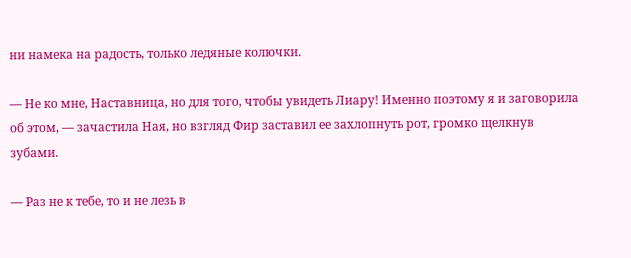ни намека на радость, только ледяные колючки.

— Не ко мне, Наставница, но для того, чтобы увидеть Лиару! Именно поэтому я и заговорила об этом, — зачастила Ная, но взгляд Фир заставил ее захлопнуть рот, громко щелкнув зубами.

— Раз не к тебе, то и не лезь в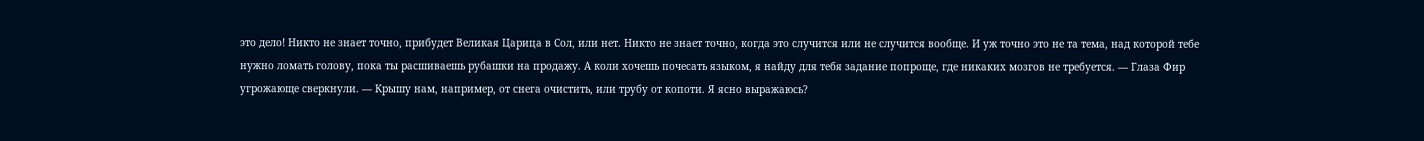это дело! Никто не знает точно, прибудет Великая Царица в Сол, или нет. Никто не знает точно, когда это случится или не случится вообще. И уж точно это не та тема, над которой тебе нужно ломать голову, пока ты расшиваешь рубашки на продажу. А коли хочешь почесать языком, я найду для тебя задание попроще, где никаких мозгов не требуется. — Глаза Фир угрожающе сверкнули. — Крышу нам, например, от снега очистить, или трубу от копоти. Я ясно выражаюсь?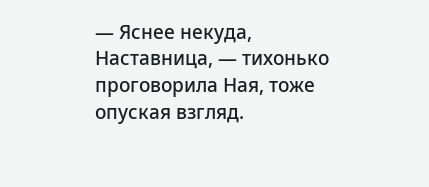— Яснее некуда, Наставница, — тихонько проговорила Ная, тоже опуская взгляд.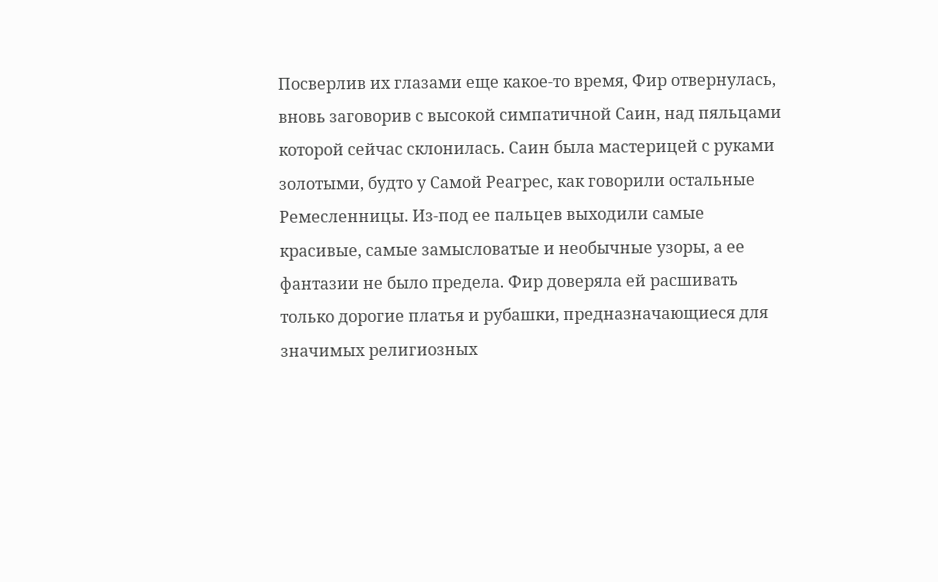Посверлив их глазами еще какое-то время, Фир отвернулась, вновь заговорив с высокой симпатичной Саин, над пяльцами которой сейчас склонилась. Саин была мастерицей с руками золотыми, будто у Самой Реагрес, как говорили остальные Ремесленницы. Из-под ее пальцев выходили самые красивые, самые замысловатые и необычные узоры, а ее фантазии не было предела. Фир доверяла ей расшивать только дорогие платья и рубашки, предназначающиеся для значимых религиозных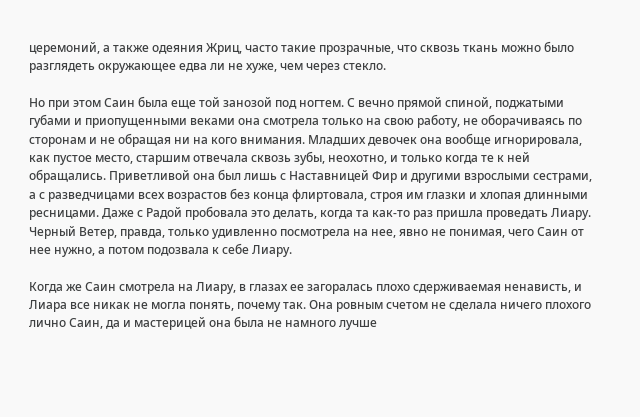церемоний, а также одеяния Жриц, часто такие прозрачные, что сквозь ткань можно было разглядеть окружающее едва ли не хуже, чем через стекло.

Но при этом Саин была еще той занозой под ногтем. С вечно прямой спиной, поджатыми губами и приопущенными веками она смотрела только на свою работу, не оборачиваясь по сторонам и не обращая ни на кого внимания. Младших девочек она вообще игнорировала, как пустое место, старшим отвечала сквозь зубы, неохотно, и только когда те к ней обращались. Приветливой она был лишь с Наставницей Фир и другими взрослыми сестрами, а с разведчицами всех возрастов без конца флиртовала, строя им глазки и хлопая длинными ресницами. Даже с Радой пробовала это делать, когда та как-то раз пришла проведать Лиару. Черный Ветер, правда, только удивленно посмотрела на нее, явно не понимая, чего Саин от нее нужно, а потом подозвала к себе Лиару.

Когда же Саин смотрела на Лиару, в глазах ее загоралась плохо сдерживаемая ненависть, и Лиара все никак не могла понять, почему так. Она ровным счетом не сделала ничего плохого лично Саин, да и мастерицей она была не намного лучше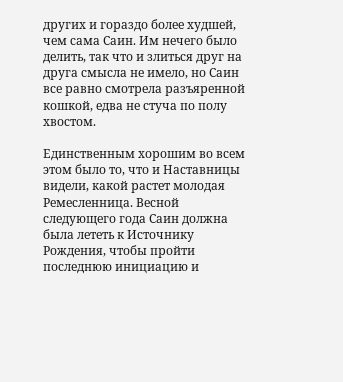других и гораздо более худшей, чем сама Саин. Им нечего было делить, так что и злиться друг на друга смысла не имело, но Саин все равно смотрела разъяренной кошкой, едва не стуча по полу хвостом.

Единственным хорошим во всем этом было то, что и Наставницы видели, какой растет молодая Ремесленница. Весной следующего года Саин должна была лететь к Источнику Рождения, чтобы пройти последнюю инициацию и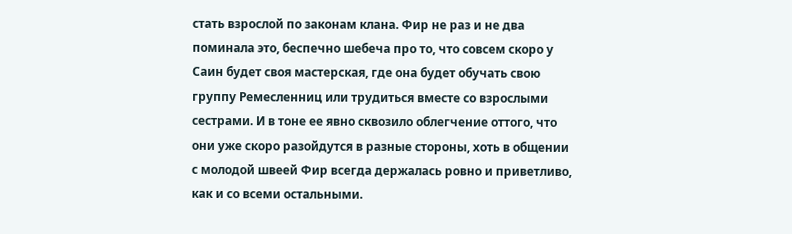стать взрослой по законам клана. Фир не раз и не два поминала это, беспечно шебеча про то, что совсем скоро у Саин будет своя мастерская, где она будет обучать свою группу Ремесленниц или трудиться вместе со взрослыми сестрами. И в тоне ее явно сквозило облегчение оттого, что они уже скоро разойдутся в разные стороны, хоть в общении с молодой швеей Фир всегда держалась ровно и приветливо, как и со всеми остальными.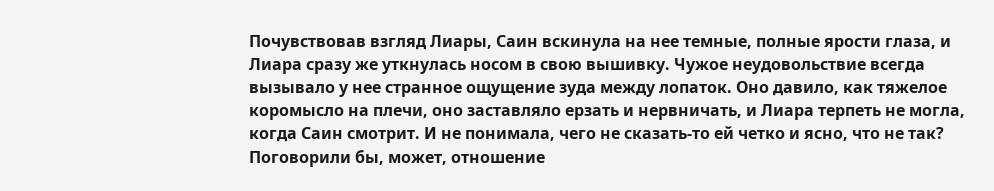Почувствовав взгляд Лиары, Саин вскинула на нее темные, полные ярости глаза, и Лиара сразу же уткнулась носом в свою вышивку. Чужое неудовольствие всегда вызывало у нее странное ощущение зуда между лопаток. Оно давило, как тяжелое коромысло на плечи, оно заставляло ерзать и нервничать, и Лиара терпеть не могла, когда Саин смотрит. И не понимала, чего не сказать-то ей четко и ясно, что не так? Поговорили бы, может, отношение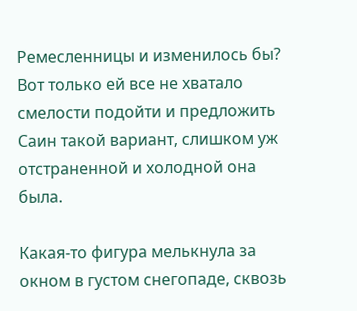Ремесленницы и изменилось бы? Вот только ей все не хватало смелости подойти и предложить Саин такой вариант, слишком уж отстраненной и холодной она была.

Какая-то фигура мелькнула за окном в густом снегопаде, сквозь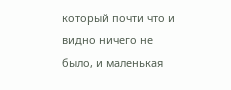который почти что и видно ничего не было, и маленькая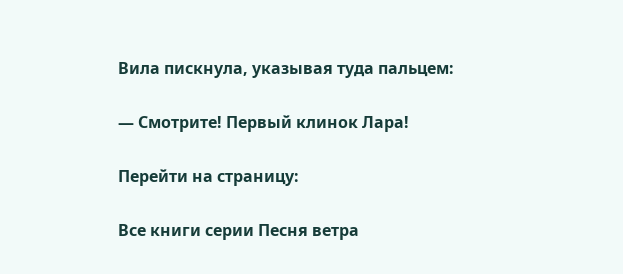Вила пискнула, указывая туда пальцем:

— Смотрите! Первый клинок Лара!

Перейти на страницу:

Все книги серии Песня ветра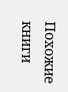Похожие книги